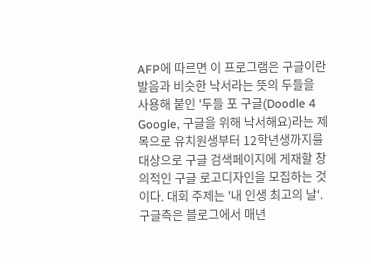AFP에 따르면 이 프로그램은 구글이란 발음과 비슷한 낙서라는 뜻의 두들을 사용해 붙인 '두들 포 구글(Doodle 4 Google, 구글을 위해 낙서해요)라는 제목으로 유치원생부터 12학년생까지를 대상으로 구글 검색페이지에 게재할 창의적인 구글 로고디자인을 모집하는 것이다. 대회 주제는 '내 인생 최고의 날'.
구글측은 블로그에서 매년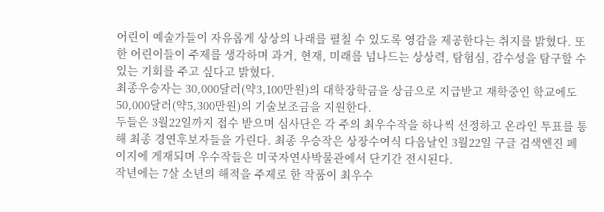어린이 예술가들이 자유롭게 상상의 나래를 펼칠 수 있도록 영감을 제공한다는 취지를 밝혔다. 또한 어린이들이 주제를 생각하며 과거, 현재, 미래를 넘나드는 상상력, 탐험심, 감수성을 탐구할 수 있는 기회를 주고 싶다고 밝혔다.
최종우승자는 30,000달러(약3,100만원)의 대학장학금을 상금으로 지급받고 재학중인 학교에도 50,000달러(약5,300만원)의 기술보조금을 지원한다.
두들은 3월22일까지 접수 받으며 심사단은 각 주의 최우수작을 하나씩 선정하고 온라인 투표를 통해 최종 경연후보자들을 가린다. 최종 우승작은 상장수여식 다음날인 3월22일 구글 검색엔진 페이지에 게재되며 우수작들은 미국자연사박물관에서 단기간 전시된다.
작년에는 7살 소년의 해적을 주제로 한 작품이 최우수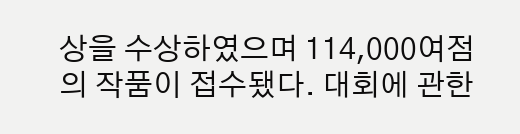상을 수상하였으며 114,000여점의 작품이 접수됐다. 대회에 관한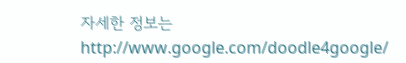자세한 정보는 http://www.google.com/doodle4google/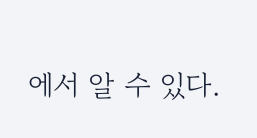에서 알 수 있다.